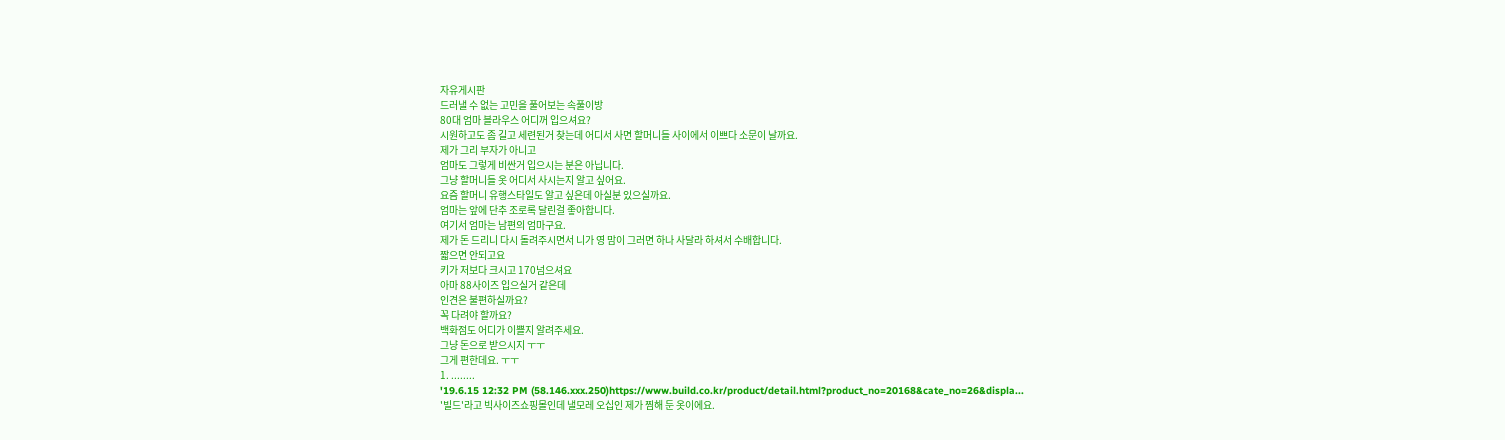자유게시판
드러낼 수 없는 고민을 풀어보는 속풀이방
80대 엄마 블라우스 어디꺼 입으셔요?
시원하고도 좀 길고 세련된거 찾는데 어디서 사면 할머니들 사이에서 이쁘다 소문이 날까요.
제가 그리 부자가 아니고
엄마도 그렇게 비싼거 입으시는 분은 아닙니다.
그냥 할머니들 옷 어디서 사시는지 알고 싶어요.
요즘 할머니 유행스타일도 알고 싶은데 아실분 있으실까요.
엄마는 앞에 단추 조로록 달린걸 좋아합니다.
여기서 엄마는 남편의 엄마구요.
제가 돈 드리니 다시 돌려주시면서 니가 영 맘이 그러면 하나 사달라 하셔서 수배합니다.
짧으면 안되고요
키가 저보다 크시고 170넘으셔요
아마 88사이즈 입으실거 같은데
인견은 불편하실까요?
꼭 다려야 할까요?
백화점도 어디가 이쁠지 알려주세요.
그냥 돈으로 받으시지 ㅜㅜ
그게 편한데요. ㅜㅜ
1. ........
'19.6.15 12:32 PM (58.146.xxx.250)https://www.build.co.kr/product/detail.html?product_no=20168&cate_no=26&displa...
'빌드'라고 빅사이즈쇼핑몰인데 낼모레 오십인 제가 찜해 둔 옷이에요.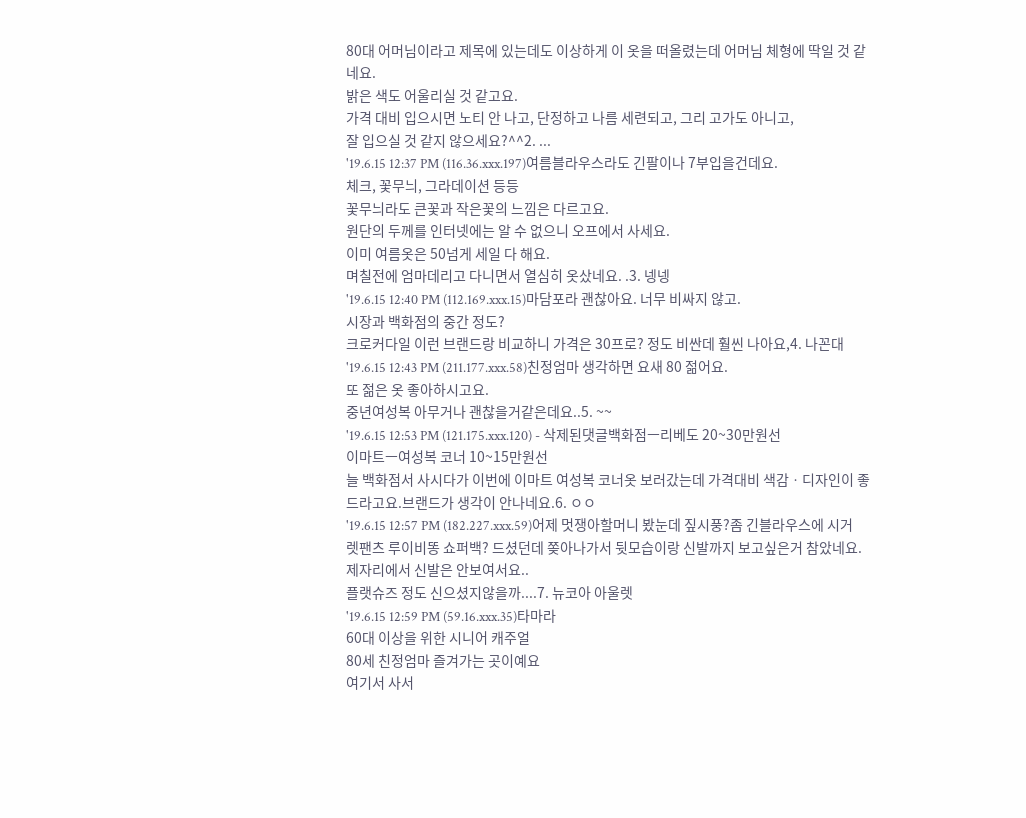80대 어머님이라고 제목에 있는데도 이상하게 이 옷을 떠올렸는데 어머님 체형에 딱일 것 같네요.
밝은 색도 어울리실 것 같고요.
가격 대비 입으시면 노티 안 나고, 단정하고 나름 세련되고, 그리 고가도 아니고,
잘 입으실 것 같지 않으세요?^^2. ...
'19.6.15 12:37 PM (116.36.xxx.197)여름블라우스라도 긴팔이나 7부입을건데요.
체크, 꽃무늬, 그라데이션 등등
꽃무늬라도 큰꽃과 작은꽃의 느낌은 다르고요.
원단의 두께를 인터넷에는 알 수 없으니 오프에서 사세요.
이미 여름옷은 50넘게 세일 다 해요.
며칠전에 엄마데리고 다니면서 열심히 옷샀네요. .3. 넹넹
'19.6.15 12:40 PM (112.169.xxx.15)마담포라 괜찮아요. 너무 비싸지 않고.
시장과 백화점의 중간 정도?
크로커다일 이런 브랜드랑 비교하니 가격은 30프로? 정도 비싼데 훨씬 나아요,4. 나꼰대
'19.6.15 12:43 PM (211.177.xxx.58)친정엄마 생각하면 요새 80 젊어요.
또 젊은 옷 좋아하시고요.
중년여성복 아무거나 괜찮을거같은데요..5. ~~
'19.6.15 12:53 PM (121.175.xxx.120) - 삭제된댓글백화점ㅡ리베도 20~30만원선
이마트ㅡ여성복 코너 10~15만원선
늘 백화점서 사시다가 이번에 이마트 여성복 코너옷 보러갔는데 가격대비 색감ㆍ디자인이 좋드라고요.브랜드가 생각이 안나네요.6. ㅇㅇ
'19.6.15 12:57 PM (182.227.xxx.59)어제 멋쟁아할머니 봤눈데 짚시풍?좀 긴블라우스에 시거렛팬츠 루이비똥 쇼퍼백? 드셨던데 쫒아나가서 뒷모습이랑 신발까지 보고싶은거 참았네요.
제자리에서 신발은 안보여서요..
플랫슈즈 정도 신으셨지않을까....7. 뉴코아 아울렛
'19.6.15 12:59 PM (59.16.xxx.35)타마라
60대 이상을 위한 시니어 캐주얼
80세 친정엄마 즐겨가는 곳이예요
여기서 사서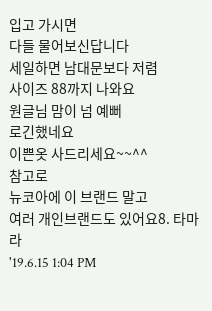입고 가시면
다들 물어보신답니다
세일하면 남대문보다 저렴
사이즈 88까지 나와요
원글님 맘이 넘 예뻐
로긴했네요
이쁜옷 사드리세요~~^^
참고로
뉴코아에 이 브랜드 말고
여러 개인브랜드도 있어요8. 타마라
'19.6.15 1:04 PM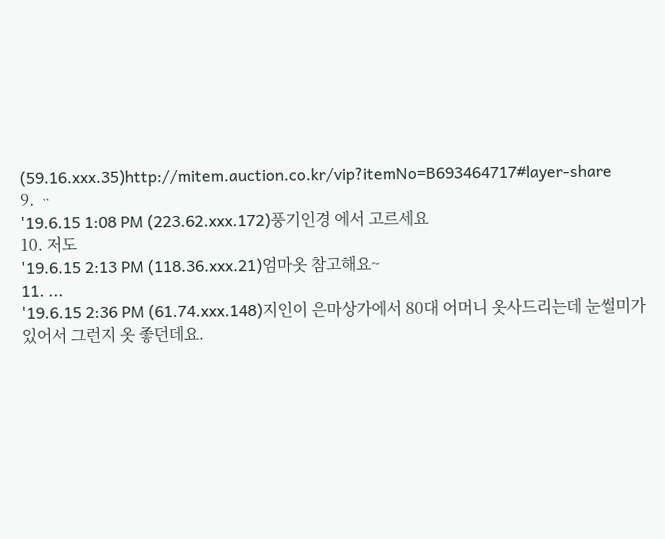(59.16.xxx.35)http://mitem.auction.co.kr/vip?itemNo=B693464717#layer-share
9. ᆢ
'19.6.15 1:08 PM (223.62.xxx.172)풍기인경 에서 고르세요
10. 저도
'19.6.15 2:13 PM (118.36.xxx.21)엄마옷 참고해요~
11. ...
'19.6.15 2:36 PM (61.74.xxx.148)지인이 은마상가에서 80대 어머니 옷사드리는데 눈썰미가 있어서 그런지 옷 좋던데요.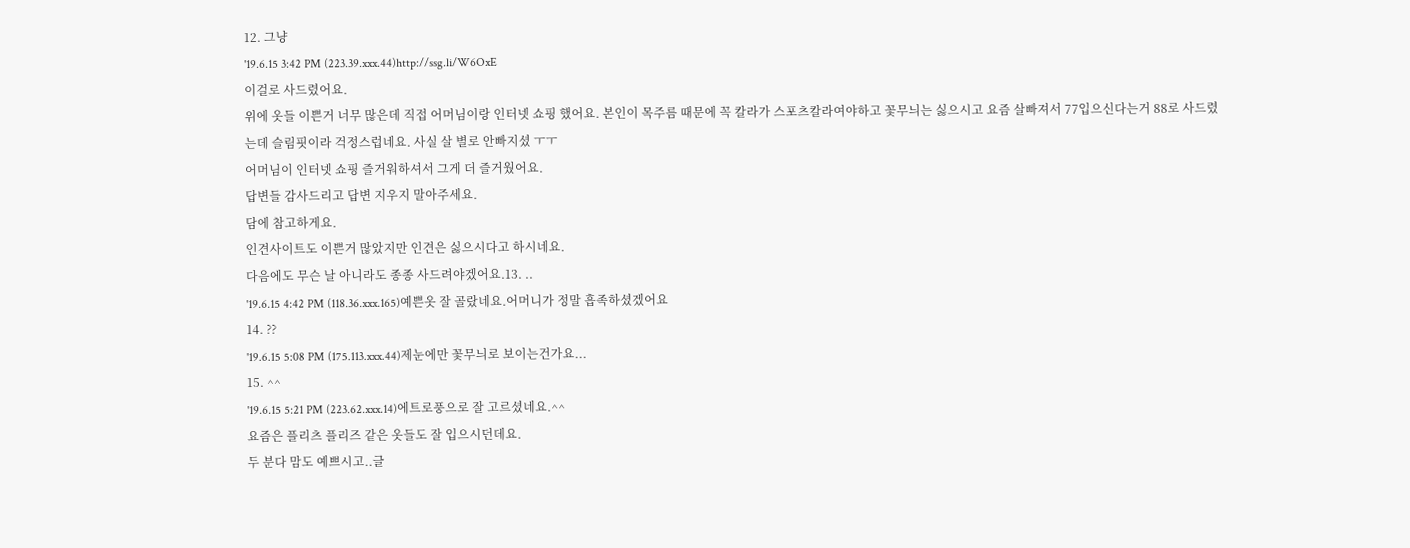12. 그냥
'19.6.15 3:42 PM (223.39.xxx.44)http://ssg.li/W6OxE
이걸로 사드렸어요.
위에 옷들 이쁜거 너무 많은데 직접 어머님이랑 인터넷 쇼핑 했어요. 본인이 목주름 때문에 꼭 칼라가 스포츠칼라여야하고 꽃무늬는 싫으시고 요즘 살빠져서 77입으신다는거 88로 사드렸는데 슬림핏이라 걱정스럽네요. 사실 살 별로 안빠지셨 ㅜㅜ
어머님이 인터넷 쇼핑 즐거워하셔서 그게 더 즐거웠어요.
답변들 감사드리고 답변 지우지 말아주세요.
담에 참고하게요.
인견사이트도 이쁜거 많았지만 인견은 싫으시다고 하시네요.
다음에도 무슨 날 아니라도 종종 사드려야겠어요.13. ..
'19.6.15 4:42 PM (118.36.xxx.165)예쁜옷 잘 골랐네요.어머니가 정말 흡족하셨겠어요
14. ??
'19.6.15 5:08 PM (175.113.xxx.44)제눈에만 꽃무늬로 보이는건가요...
15. ^^
'19.6.15 5:21 PM (223.62.xxx.14)에트로풍으로 잘 고르셨네요.^^
요즘은 플리츠 플리즈 같은 옷들도 잘 입으시던데요.
두 분다 맘도 예쁘시고..글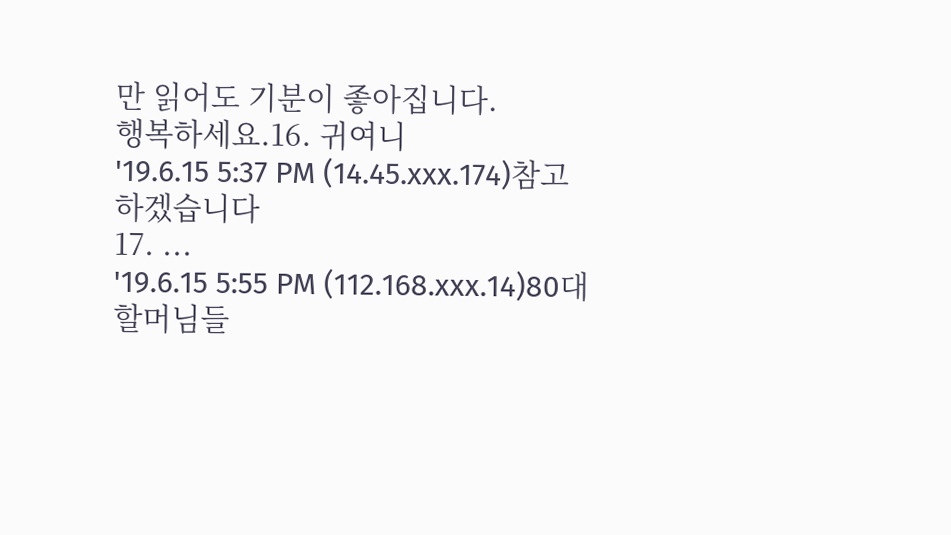만 읽어도 기분이 좋아집니다.
행복하세요.16. 귀여니
'19.6.15 5:37 PM (14.45.xxx.174)참고하겠습니다
17. ...
'19.6.15 5:55 PM (112.168.xxx.14)80대 할머님들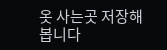옷 사는곳 저장해 봅니다